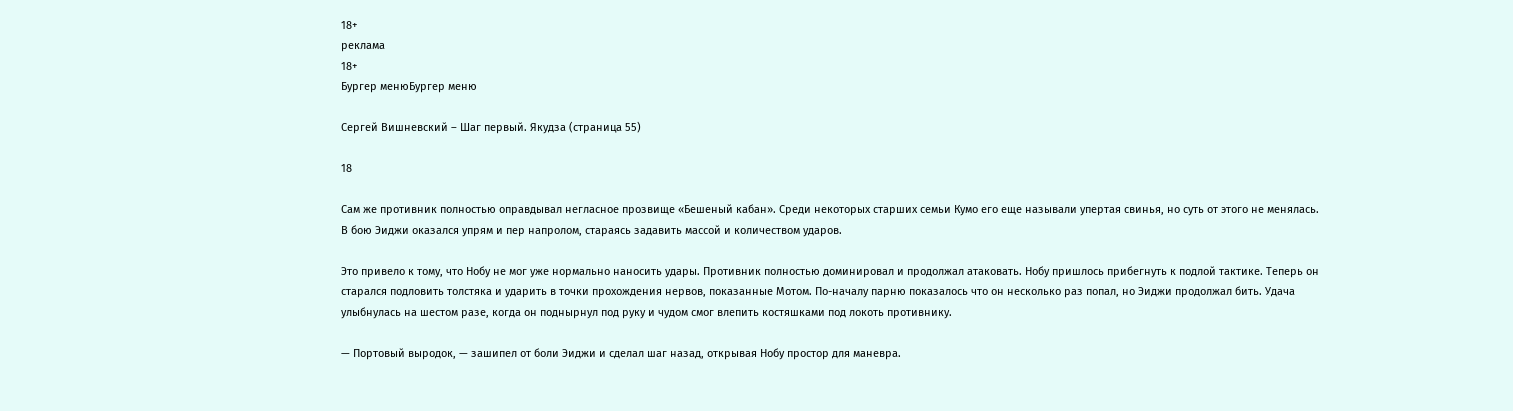18+
реклама
18+
Бургер менюБургер меню

Сергей Вишневский – Шаг первый. Якудза (страница 55)

18

Сам же противник полностью оправдывал негласное прозвище «Бешеный кабан». Среди некоторых старших семьи Кумо его еще называли упертая свинья, но суть от этого не менялась. В бою Эиджи оказался упрям и пер напролом, стараясь задавить массой и количеством ударов.

Это привело к тому, что Нобу не мог уже нормально наносить удары. Противник полностью доминировал и продолжал атаковать. Нобу пришлось прибегнуть к подлой тактике. Теперь он старался подловить толстяка и ударить в точки прохождения нервов, показанные Мотом. По-началу парню показалось что он несколько раз попал, но Эиджи продолжал бить. Удача улыбнулась на шестом разе, когда он поднырнул под руку и чудом смог влепить костяшками под локоть противнику.

— Портовый выродок, — зашипел от боли Эиджи и сделал шаг назад, открывая Нобу простор для маневра.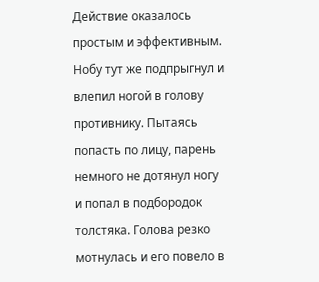Действие оказалось простым и эффективным. Нобу тут же подпрыгнул и влепил ногой в голову противнику. Пытаясь попасть по лицу, парень немного не дотянул ногу и попал в подбородок толстяка. Голова резко мотнулась и его повело в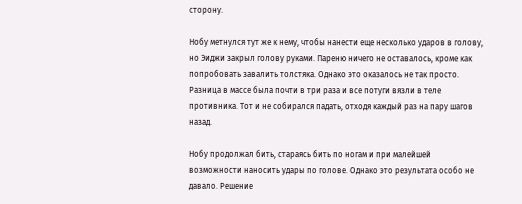сторону.

Нобу метнулся тут же к нему, чтобы нанести еще несколько ударов в голову, но Эиджи закрыл голову руками. Пареню ничего не оставалось, кроме как попробовать завалить толстяка. Однако это оказалось не так просто. Разница в массе была почти в три раза и все потуги вязли в теле противника. Тот и не собирался падать, отходя каждый раз на пару шагов назад.

Нобу продолжал бить, стараясь бить по ногам и при малейшей возможности наносить удары по голове. Однако это результата особо не давало. Решение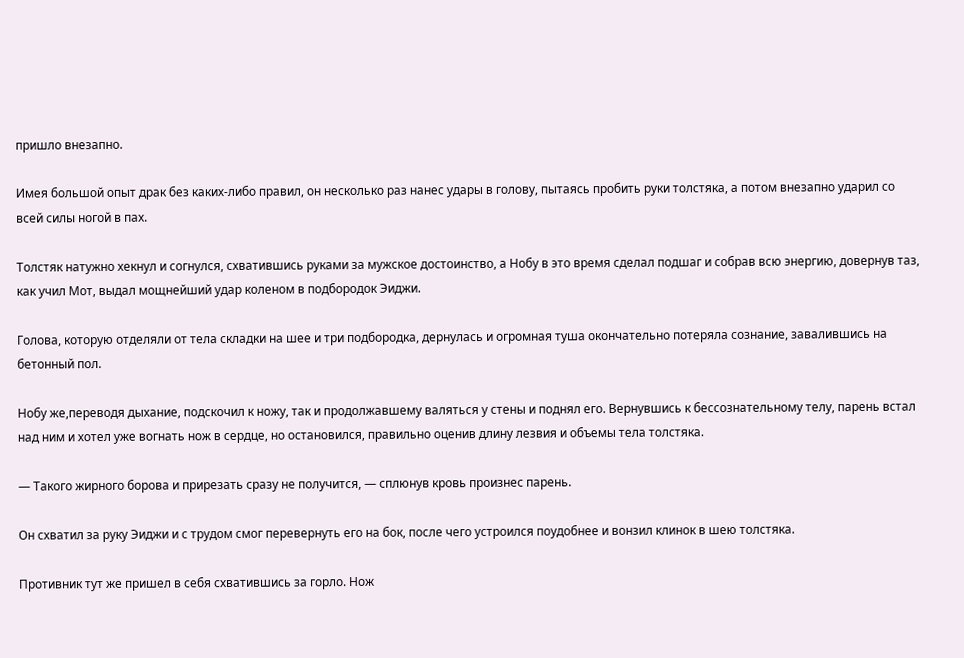пришло внезапно.

Имея большой опыт драк без каких-либо правил, он несколько раз нанес удары в голову, пытаясь пробить руки толстяка, а потом внезапно ударил со всей силы ногой в пах.

Толстяк натужно хекнул и согнулся, схватившись руками за мужское достоинство, а Нобу в это время сделал подшаг и собрав всю энергию, довернув таз, как учил Мот, выдал мощнейший удар коленом в подбородок Эиджи.

Голова, которую отделяли от тела складки на шее и три подбородка, дернулась и огромная туша окончательно потеряла сознание, завалившись на бетонный пол.

Нобу же,переводя дыхание, подскочил к ножу, так и продолжавшему валяться у стены и поднял его. Вернувшись к бессознательному телу, парень встал над ним и хотел уже вогнать нож в сердце, но остановился, правильно оценив длину лезвия и объемы тела толстяка.

— Такого жирного борова и прирезать сразу не получится, — сплюнув кровь произнес парень.

Он схватил за руку Эиджи и с трудом смог перевернуть его на бок, после чего устроился поудобнее и вонзил клинок в шею толстяка.

Противник тут же пришел в себя схватившись за горло. Нож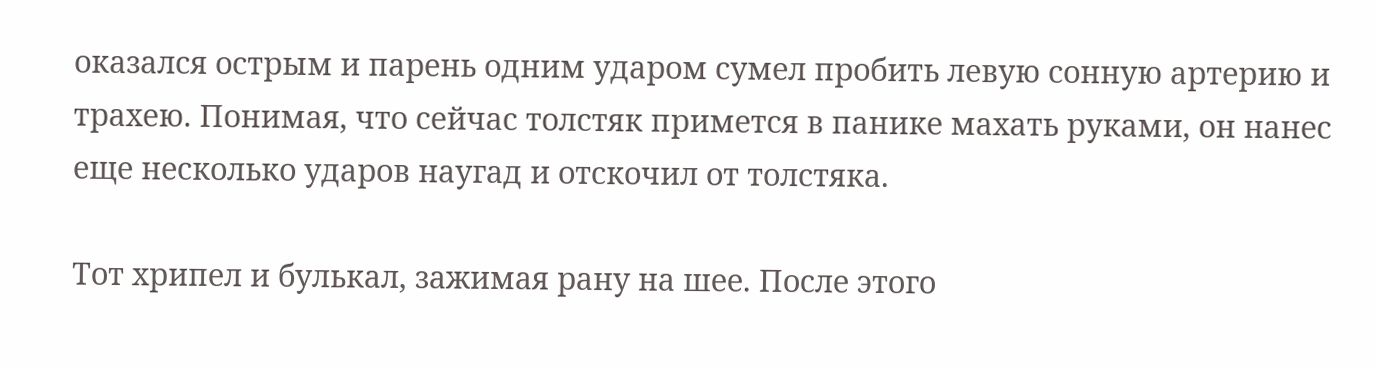оказался острым и парень одним ударом сумел пробить левую сонную артерию и трахею. Понимая, что сейчас толстяк примется в панике махать руками, он нанес еще несколько ударов наугад и отскочил от толстяка.

Тот хрипел и булькал, зажимая рану на шее. После этого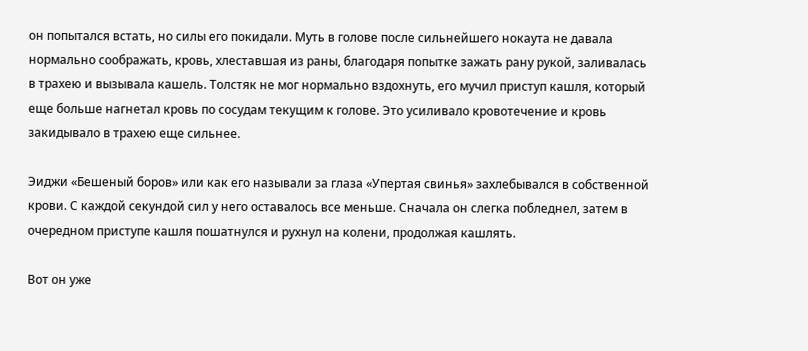он попытался встать, но силы его покидали. Муть в голове после сильнейшего нокаута не давала нормально соображать, кровь, хлеставшая из раны, благодаря попытке зажать рану рукой, заливалась в трахею и вызывала кашель. Толстяк не мог нормально вздохнуть, его мучил приступ кашля, который еще больше нагнетал кровь по сосудам текущим к голове. Это усиливало кровотечение и кровь закидывало в трахею еще сильнее.

Эиджи «Бешеный боров» или как его называли за глаза «Упертая свинья» захлебывался в собственной крови. С каждой секундой сил у него оставалось все меньше. Сначала он слегка побледнел, затем в очередном приступе кашля пошатнулся и рухнул на колени, продолжая кашлять.

Вот он уже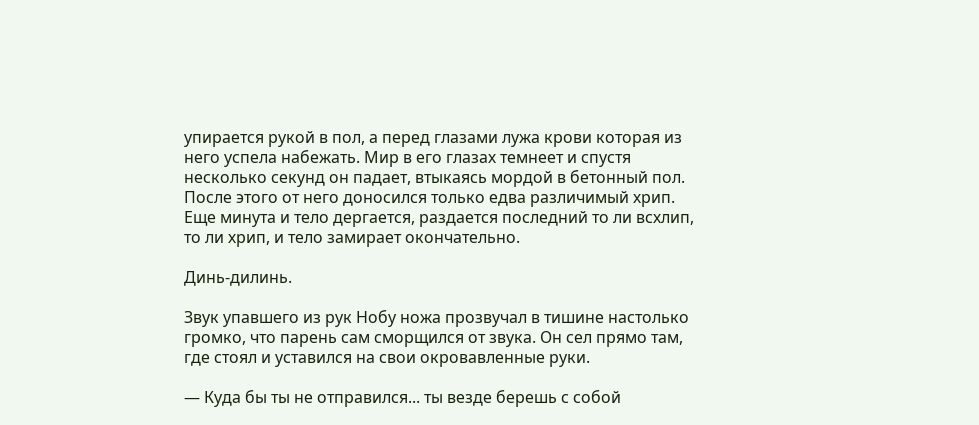упирается рукой в пол, а перед глазами лужа крови которая из него успела набежать. Мир в его глазах темнеет и спустя несколько секунд он падает, втыкаясь мордой в бетонный пол. После этого от него доносился только едва различимый хрип. Еще минута и тело дергается, раздается последний то ли всхлип, то ли хрип, и тело замирает окончательно.

Динь-дилинь.

Звук упавшего из рук Нобу ножа прозвучал в тишине настолько громко, что парень сам сморщился от звука. Он сел прямо там, где стоял и уставился на свои окровавленные руки.

— Куда бы ты не отправился... ты везде берешь с собой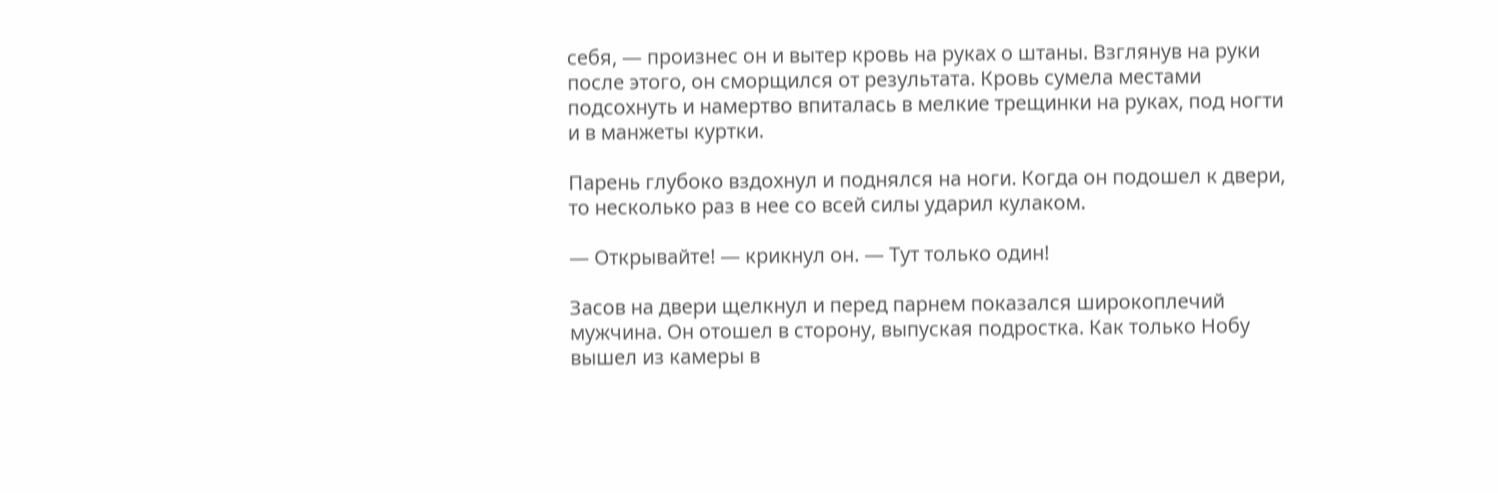себя, — произнес он и вытер кровь на руках о штаны. Взглянув на руки после этого, он сморщился от результата. Кровь сумела местами подсохнуть и намертво впиталась в мелкие трещинки на руках, под ногти и в манжеты куртки.

Парень глубоко вздохнул и поднялся на ноги. Когда он подошел к двери, то несколько раз в нее со всей силы ударил кулаком.

— Открывайте! — крикнул он. — Тут только один!

Засов на двери щелкнул и перед парнем показался широкоплечий мужчина. Он отошел в сторону, выпуская подростка. Как только Нобу вышел из камеры в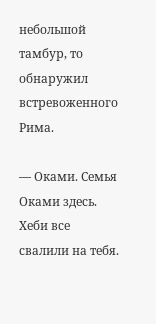небольшой тамбур, то обнаружил встревоженного Рима.

— Оками. Семья Оками здесь. Хеби все свалили на тебя.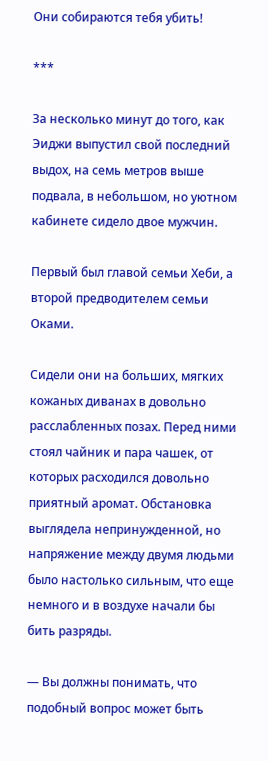Они собираются тебя убить!

***

За несколько минут до того, как Эиджи выпустил свой последний выдох, на семь метров выше подвала, в небольшом, но уютном кабинете сидело двое мужчин.

Первый был главой семьи Хеби, а второй предводителем семьи Оками.

Сидели они на больших, мягких кожаных диванах в довольно расслабленных позах. Перед ними стоял чайник и пара чашек, от которых расходился довольно приятный аромат. Обстановка выглядела непринужденной, но напряжение между двумя людьми было настолько сильным, что еще немного и в воздухе начали бы бить разряды.

— Вы должны понимать, что подобный вопрос может быть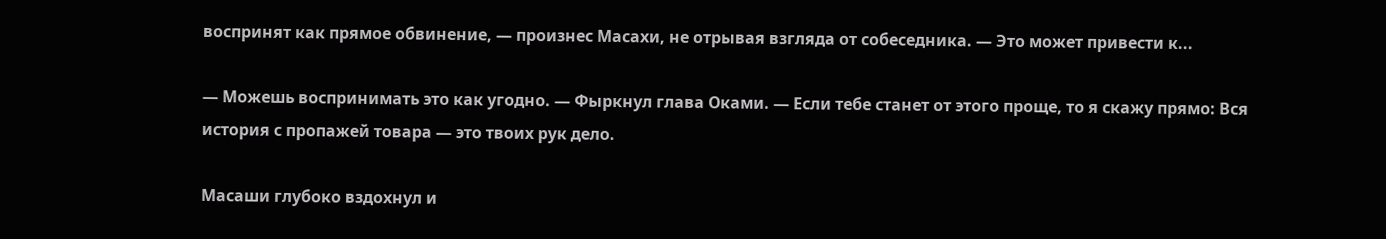воспринят как прямое обвинение, — произнес Масахи, не отрывая взгляда от собеседника. — Это может привести к...

— Можешь воспринимать это как угодно. — Фыркнул глава Оками. — Если тебе станет от этого проще, то я скажу прямо: Вся история с пропажей товара — это твоих рук дело.

Масаши глубоко вздохнул и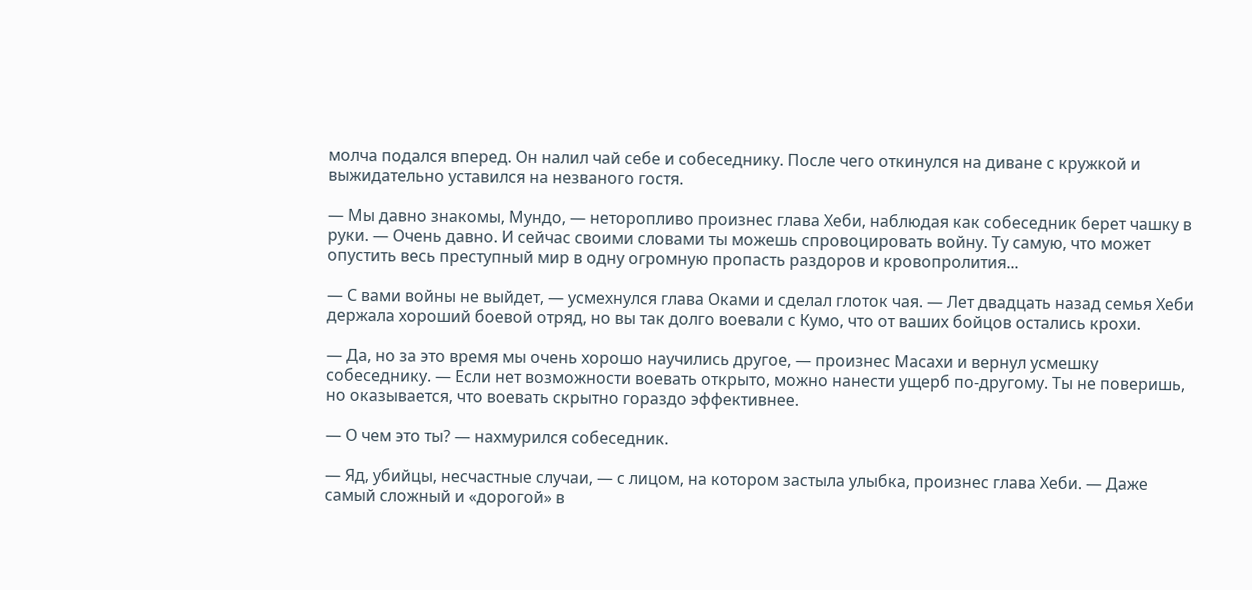молча подался вперед. Он налил чай себе и собеседнику. После чего откинулся на диване с кружкой и выжидательно уставился на незваного гостя.

— Мы давно знакомы, Мундо, — неторопливо произнес глава Хеби, наблюдая как собеседник берет чашку в руки. — Очень давно. И сейчас своими словами ты можешь спровоцировать войну. Ту самую, что может опустить весь преступный мир в одну огромную пропасть раздоров и кровопролития...

— С вами войны не выйдет, — усмехнулся глава Оками и сделал глоток чая. — Лет двадцать назад семья Хеби держала хороший боевой отряд, но вы так долго воевали с Кумо, что от ваших бойцов остались крохи.

— Да, но за это время мы очень хорошо научились другое, — произнес Масахи и вернул усмешку собеседнику. — Если нет возможности воевать открыто, можно нанести ущерб по-другому. Ты не поверишь, но оказывается, что воевать скрытно гораздо эффективнее.

— О чем это ты? — нахмурился собеседник.

— Яд, убийцы, несчастные случаи, — с лицом, на котором застыла улыбка, произнес глава Хеби. — Даже самый сложный и «дорогой» в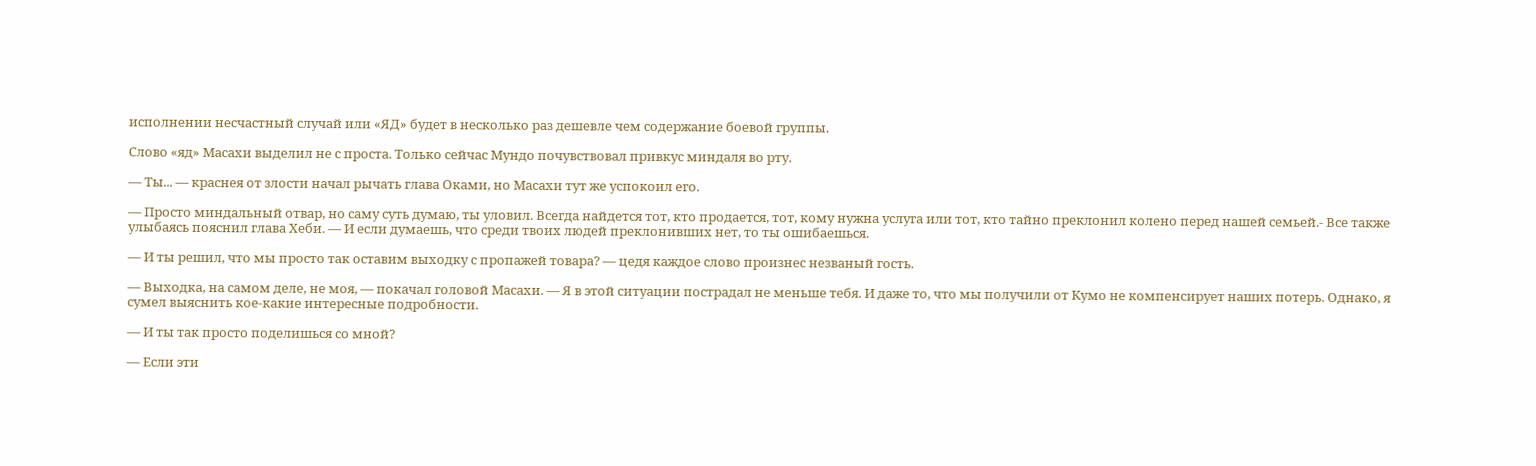исполнении несчастный случай или «ЯД» будет в несколько раз дешевле чем содержание боевой группы.

Слово «яд» Масахи выделил не с проста. Только сейчас Мундо почувствовал привкус миндаля во рту.

— Ты... — краснея от злости начал рычать глава Оками, но Масахи тут же успокоил его.

— Просто миндальный отвар, но саму суть думаю, ты уловил. Всегда найдется тот, кто продается, тот, кому нужна услуга или тот, кто тайно преклонил колено перед нашей семьей.- Все также улыбаясь пояснил глава Хеби. — И если думаешь, что среди твоих людей преклонивших нет, то ты ошибаешься.

— И ты решил, что мы просто так оставим выходку с пропажей товара? — цедя каждое слово произнес незваный гость.

— Выходка, на самом деле, не моя, — покачал головой Масахи. — Я в этой ситуации пострадал не меньше тебя. И даже то, что мы получили от Кумо не компенсирует наших потерь. Однако, я сумел выяснить кое-какие интересные подробности.

— И ты так просто поделишься со мной?

— Если эти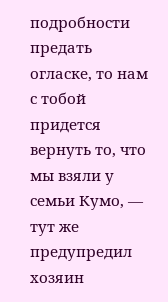подробности предать огласке, то нам с тобой придется вернуть то, что мы взяли у семьи Кумо, — тут же предупредил хозяин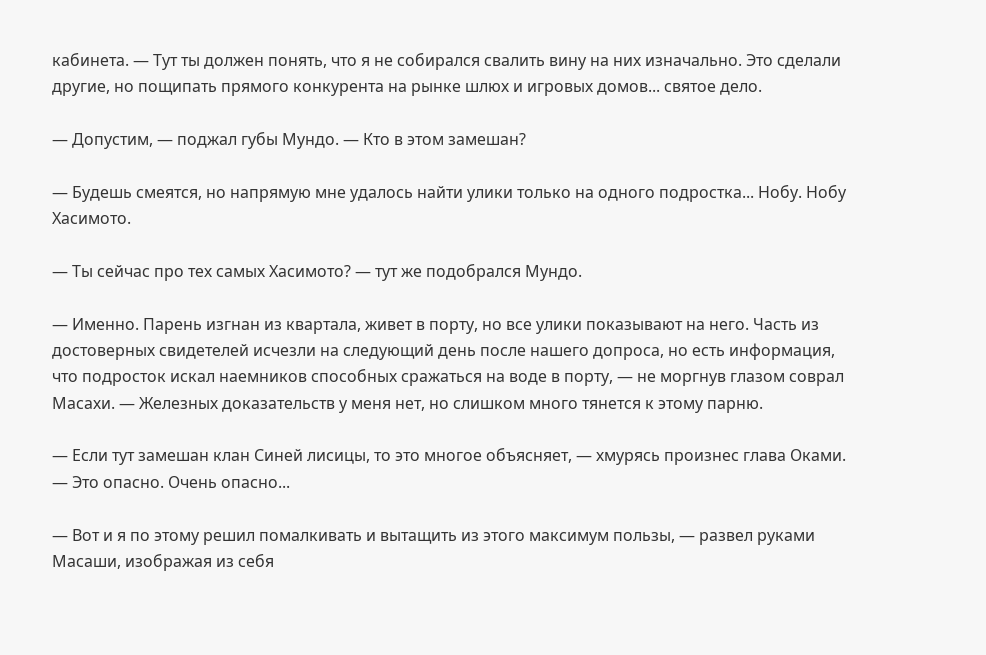кабинета. — Тут ты должен понять, что я не собирался свалить вину на них изначально. Это сделали другие, но пощипать прямого конкурента на рынке шлюх и игровых домов... святое дело.

— Допустим, — поджал губы Мундо. — Кто в этом замешан?

— Будешь смеятся, но напрямую мне удалось найти улики только на одного подростка... Нобу. Нобу Хасимото.

— Ты сейчас про тех самых Хасимото? — тут же подобрался Мундо.

— Именно. Парень изгнан из квартала, живет в порту, но все улики показывают на него. Часть из достоверных свидетелей исчезли на следующий день после нашего допроса, но есть информация, что подросток искал наемников способных сражаться на воде в порту, — не моргнув глазом соврал Масахи. — Железных доказательств у меня нет, но слишком много тянется к этому парню.

— Если тут замешан клан Синей лисицы, то это многое объясняет, — хмурясь произнес глава Оками. — Это опасно. Очень опасно...

— Вот и я по этому решил помалкивать и вытащить из этого максимум пользы, — развел руками Масаши, изображая из себя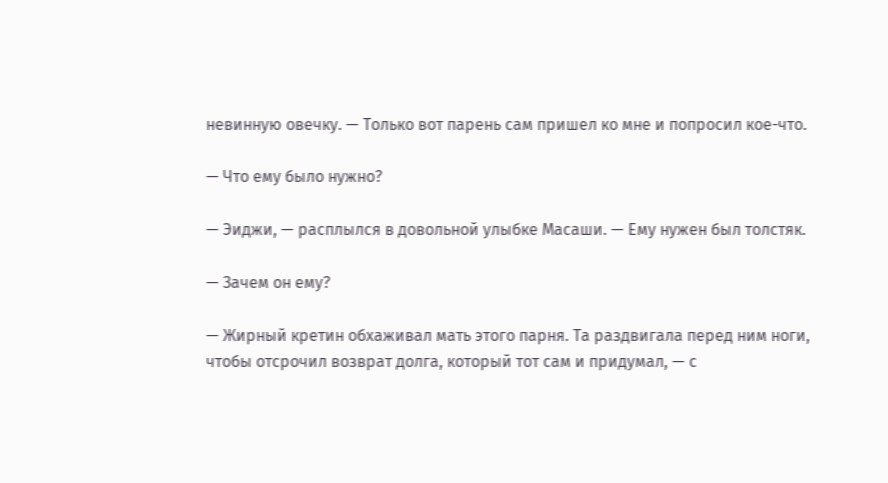невинную овечку. — Только вот парень сам пришел ко мне и попросил кое-что.

— Что ему было нужно?

— Эиджи, — расплылся в довольной улыбке Масаши. — Ему нужен был толстяк.

— Зачем он ему?

— Жирный кретин обхаживал мать этого парня. Та раздвигала перед ним ноги, чтобы отсрочил возврат долга, который тот сам и придумал, — с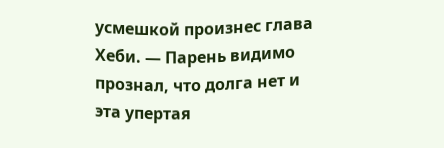усмешкой произнес глава Хеби. — Парень видимо прознал, что долга нет и эта упертая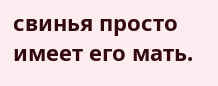свинья просто имеет его мать.